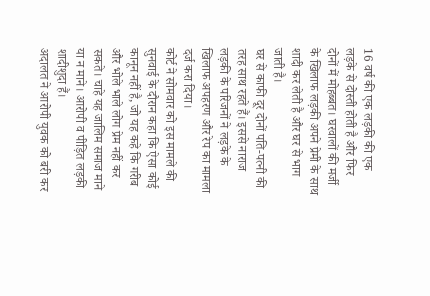16 वर्ष की एक लड़की की एक लड़के से दोस्ती होती है और फिर दोनों में मोहब्बत। घरवालों की मर्जी के खिलाफ लड़की अपने प्रेमी के साथ शादी कर लेती है और घर से भाग जाती है।
घर से काफी दूर दोनों पति-पत्नी की तरह साथ रहते हैं। इससे नाराज लड़की के परिजनों ने लड़के के खिलाफ अपहरण और रेप का मामला दर्ज करा दिया।
कोर्ट ने सोमवार को इस मामले की सुनवाई के दौरान कहा कि ऐसा कोई कानून नहीं है, जो यह कहे कि गरीब और भोले भाले लोग प्रेम नहीं कर सकते। चाहे यह जालिम समाज माने या न माने। आरोपी व पीड़ित लड़की शादीशुदा हैं।
अदालत ने आरोपी युवक को बरी कर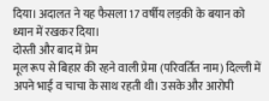दिया। अदालत ने यह फैसला 17 वर्षीय लड़की के बयान को ध्यान में रखकर दिया।
दोस्ती और बाद में प्रेम
मूल रूप से बिहार की रहने वाली प्रेमा (परिवर्तित नाम) दिल्ली में अपने भाई व चाचा के साथ रहती थी। उसके और आरोपी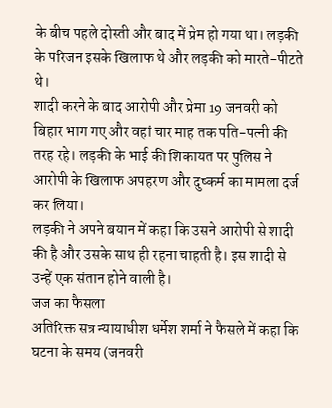के बीच पहले दोस्ती और बाद में प्रेम हो गया था। लड़की के परिजन इसके खिलाफ थे और लड़की को मारते-पीटते थे।
शादी करने के बाद आरोपी और प्रेमा 19 जनवरी को बिहार भाग गए और वहां चार माह तक पति-पत्नी की तरह रहे। लड़की के भाई की शिकायत पर पुलिस ने आरोपी के खिलाफ अपहरण और दुष्कर्म का मामला दर्ज कर लिया।
लड़की ने अपने बयान में कहा कि उसने आरोपी से शादी की है और उसके साथ ही रहना चाहती है। इस शादी से उन्हें एक संतान होने वाली है।
जज का फैसला
अतिरिक्त सत्र न्यायाधीश धर्मेश शर्मा ने फैसले में कहा कि घटना के समय (जनवरी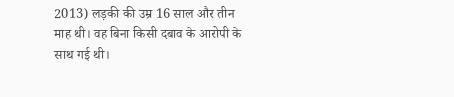2013) लड़की की उम्र 16 साल और तीन माह थी। वह बिना किसी दबाव के आरोपी के साथ गई थी।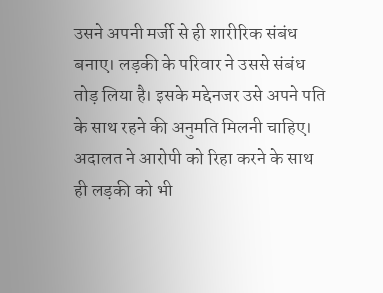उसने अपनी मर्जी से ही शारीरिक संबंध बनाए। लड़की के परिवार ने उससे संबंध तोड़ लिया है। इसके मद्देनजर उसे अपने पति के साथ रहने की अनुमति मिलनी चाहिए।
अदालत ने आरोपी को रिहा करने के साथ ही लड़की को भी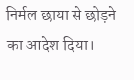निर्मल छाया से छोड़ने का आदेश दिया।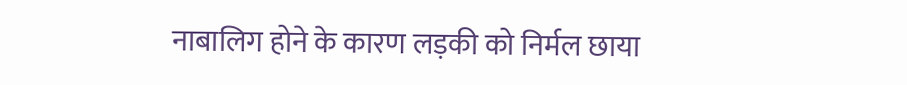नाबालिग होने के कारण लड़की को निर्मल छाया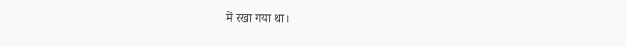में रखा गया था।